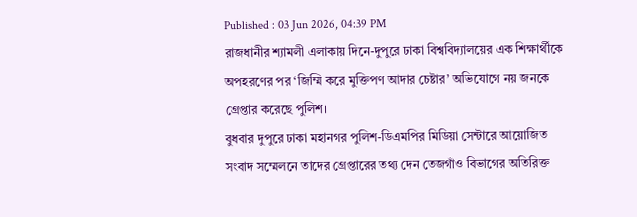Published : 03 Jun 2026, 04:39 PM
রাজধানীর শ্যামলী এলাকায় দিনে-দুপুরে ঢাকা বিশ্ববিদ্যালয়ের এক শিক্ষার্থীকে অপহরণের পর ‘জিম্মি করে মুক্তিপণ আদার চেষ্টার’ অভিযোগে নয় জনকে গ্রেপ্তার করেছে পুলিশ।
বুধবার দুপুরে ঢাকা মহানগর পুলিশ-ডিএমপির মিডিয়া সেন্টারে আয়োজিত সংবাদ সম্মেলনে তাদের গ্রেপ্তারের তথ্য দেন তেজগাঁও বিভাগের অতিরিক্ত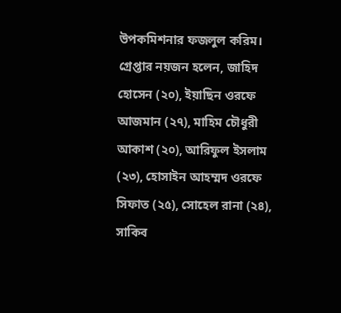উপকমিশনার ফজলুল করিম।
গ্রেপ্তার নয়জন হলেন, জাহিদ হোসেন (২০), ইয়াছিন ওরফে আজমান (২৭), মাহিম চৌধুরী আকাশ (২০), আরিফুল ইসলাম (২৩), হোসাইন আহম্মদ ওরফে সিফাত (২৫), সোহেল রানা (২৪), সাকিব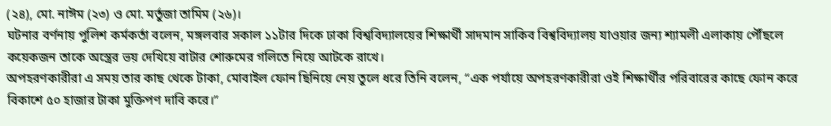(২৪), মো. নাঈম (২৩) ও মো. মর্তুজা তামিম (২৬)।
ঘটনার বর্ণনায় পুলিশ কর্মকর্তা বলেন, মঙ্গলবার সকাল ১১টার দিকে ঢাকা বিশ্ববিদ্যালয়ের শিক্ষার্থী সাদমান সাকিব বিশ্ববিদ্যালয় যাওয়ার জন্য শ্যামলী এলাকায় পৌঁছলে কয়েকজন তাকে অস্ত্রের ভয় দেখিয়ে বাটার শোরুমের গলিতে নিয়ে আটকে রাখে।
অপহরণকারীরা এ সময় তার কাছ থেকে টাকা, মোবাইল ফোন ছিনিয়ে নেয় তুলে ধরে তিনি বলেন, “এক পর্যায়ে অপহরণকারীরা ওই শিক্ষার্থীর পরিবারের কাছে ফোন করে বিকাশে ৫০ হাজার টাকা মুক্তিপণ দাবি করে।”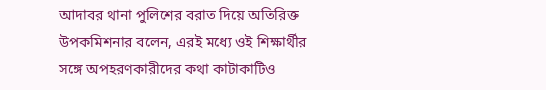আদাবর থানা পুলিশের বরাত দিয়ে অতিরিক্ত উপকমিশনার বলেন, এরই মধ্যে ওই শিক্ষার্থীর সঙ্গে অপহরণকারীদের কথা কাটাকাটিও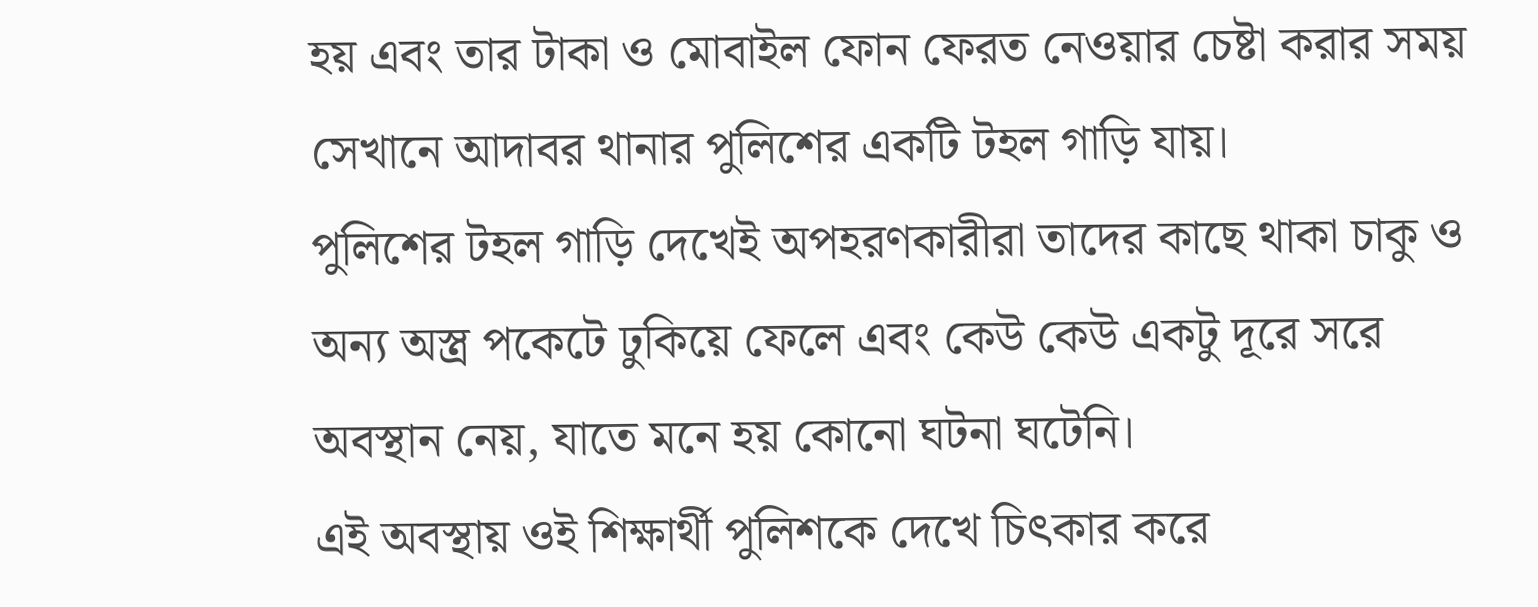হয় এবং তার টাকা ও মোবাইল ফোন ফেরত নেওয়ার চেষ্টা করার সময় সেখানে আদাবর থানার পুলিশের একটি টহল গাড়ি যায়।
পুলিশের টহল গাড়ি দেখেই অপহরণকারীরা তাদের কাছে থাকা চাকু ও অন্য অস্ত্র পকেটে ঢুকিয়ে ফেলে এবং কেউ কেউ একটু দূরে সরে অবস্থান নেয়, যাতে মনে হয় কোনো ঘটনা ঘটেনি।
এই অবস্থায় ওই শিক্ষার্থী পুলিশকে দেখে চিৎকার করে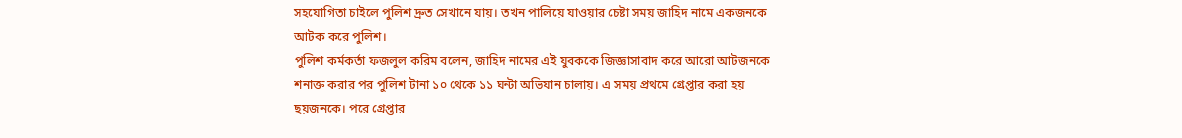সহযোগিতা চাইলে পুলিশ দ্রুত সেখানে যায়। তখন পালিয়ে যাওয়ার চেষ্টা সময় জাহিদ নামে একজনকে আটক করে পুলিশ।
পুলিশ কর্মকর্তা ফজলুল করিম বলেন, জাহিদ নামের এই যুবককে জিজ্ঞাসাবাদ করে আরো আটজনকে শনাক্ত করার পর পুলিশ টানা ১০ থেকে ১১ ঘন্টা অভিযান চালায়। এ সময় প্রথমে গ্রেপ্তার করা হয় ছয়জনকে। পরে গ্রেপ্তার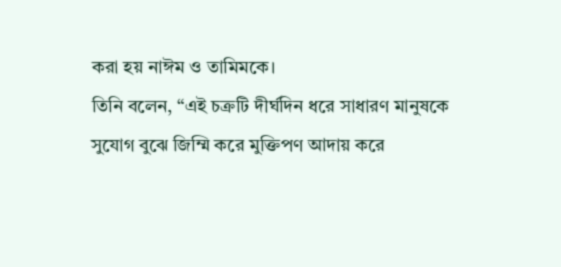করা হয় নাঈম ও তামিমকে।
তিনি বলেন, “এই চক্রটি দীর্ঘদিন ধরে সাধারণ মানুষকে সুযোগ বুঝে জিম্মি করে মুক্তিপণ আদায় করে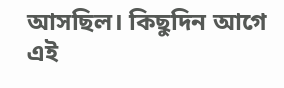আসছিল। কিছুদিন আগে এই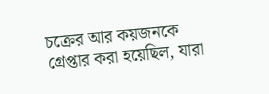চক্রের আর কয়জনকে গ্রেপ্তার করা হয়েছিল, যারা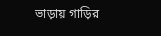ভাড়ায় গাড়ির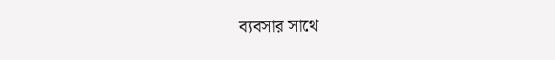ব্যবসার সাথে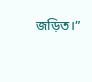জড়িত।”